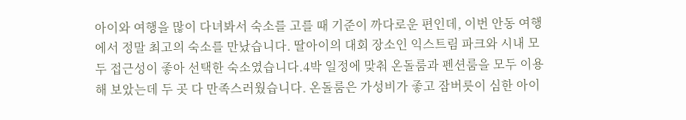아이와 여행을 많이 다녀봐서 숙소를 고를 때 기준이 까다로운 편인데, 이번 안동 여행에서 정말 최고의 숙소를 만났습니다. 딸아이의 대회 장소인 익스트림 파크와 시내 모두 접근성이 좋아 선택한 숙소였습니다.4박 일정에 맞춰 온돌룸과 펜션룸을 모두 이용해 보았는데 두 곳 다 만족스러웠습니다. 온돌룸은 가성비가 좋고 잠버릇이 심한 아이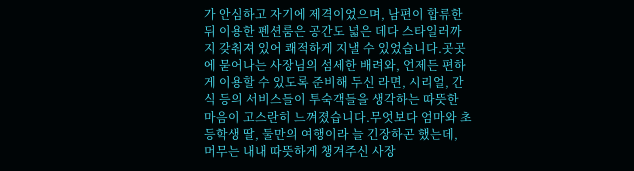가 안심하고 자기에 제격이었으며, 남편이 합류한 뒤 이용한 펜션룸은 공간도 넓은 데다 스타일러까지 갖춰져 있어 쾌적하게 지낼 수 있었습니다.곳곳에 묻어나는 사장님의 섬세한 배려와, 언제든 편하게 이용할 수 있도록 준비해 두신 라면, 시리얼, 간식 등의 서비스들이 투숙객들을 생각하는 따뜻한 마음이 고스란히 느껴졌습니다.무엇보다 엄마와 초등학생 딸, 둘만의 여행이라 늘 긴장하곤 했는데, 머무는 내내 따뜻하게 챙겨주신 사장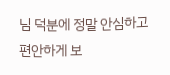님 덕분에 정말 안심하고 편안하게 보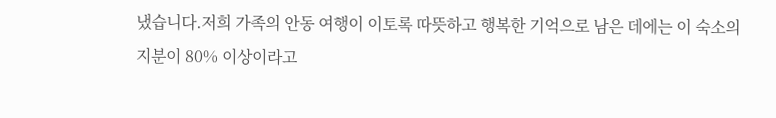냈습니다.저희 가족의 안동 여행이 이토록 따뜻하고 행복한 기억으로 남은 데에는 이 숙소의 지분이 80% 이상이라고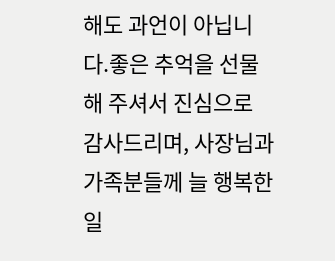해도 과언이 아닙니다.좋은 추억을 선물해 주셔서 진심으로 감사드리며, 사장님과 가족분들께 늘 행복한 일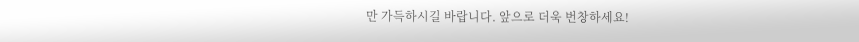만 가득하시길 바랍니다. 앞으로 더욱 번창하세요!